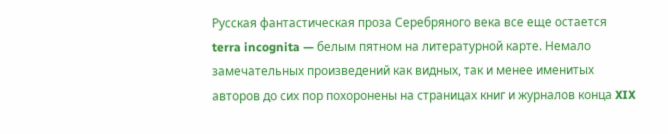Русская фантастическая проза Серебряного века все еще остается terra incognita — белым пятном на литературной карте. Немало замечательных произведений как видных, так и менее именитых авторов до сих пор похоронены на страницах книг и журналов конца XIX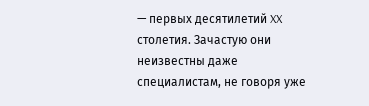— первых десятилетий XX столетия. Зачастую они неизвестны даже специалистам, не говоря уже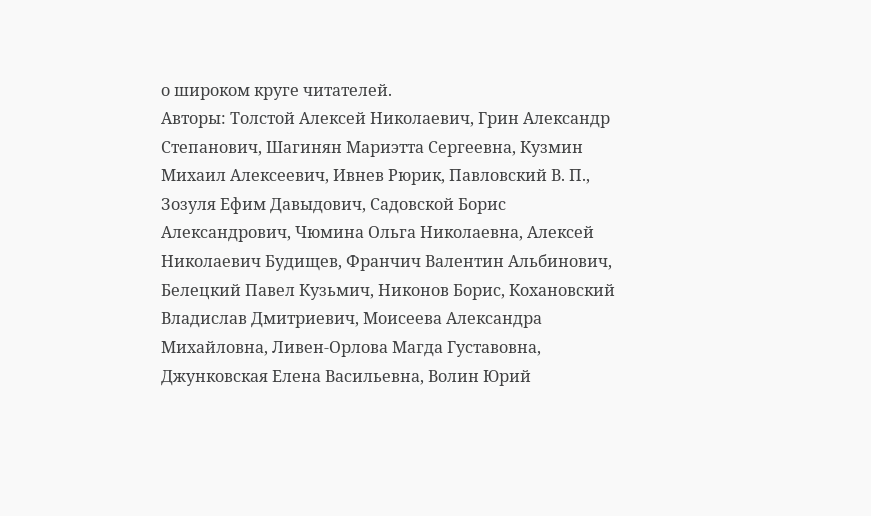о широком круге читателей.
Авторы: Толстой Алексей Николаевич, Грин Александр Степанович, Шагинян Мариэтта Сергеевна, Кузмин Михаил Алексеевич, Ивнев Рюрик, Павловский В. П., Зозуля Ефим Давыдович, Садовской Борис Александрович, Чюмина Ольга Николаевна, Алексей Николаевич Будищев, Франчич Валентин Альбинович, Белецкий Павел Кузьмич, Никонов Борис, Кохановский Владислав Дмитриевич, Моисеева Александра Михайловна, Ливен-Орлова Магда Густавовна, Джунковская Елена Васильевна, Волин Юрий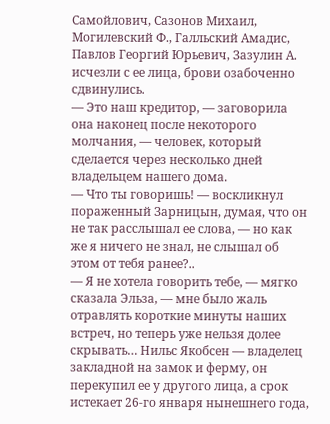Самойлович, Сазонов Михаил, Могилевский Ф., Галльский Амадис, Павлов Георгий Юрьевич, Зазулин А.
исчезли с ее лица, брови озабоченно сдвинулись.
— Это наш кредитор, — заговорила она наконец после некоторого молчания, — человек, который сделается через несколько дней владельцем нашего дома.
— Что ты говоришь! — воскликнул пораженный Зарницын, думая, что он не так расслышал ее слова, — но как же я ничего не знал, не слышал об этом от тебя ранее?..
— Я не хотела говорить тебе, — мягко сказала Эльза, — мне было жаль отравлять короткие минуты наших встреч, но теперь уже нельзя долее скрывать… Нильс Якобсен — владелец закладной на замок и ферму, он перекупил ее у другого лица, а срок истекает 26-го января нынешнего года,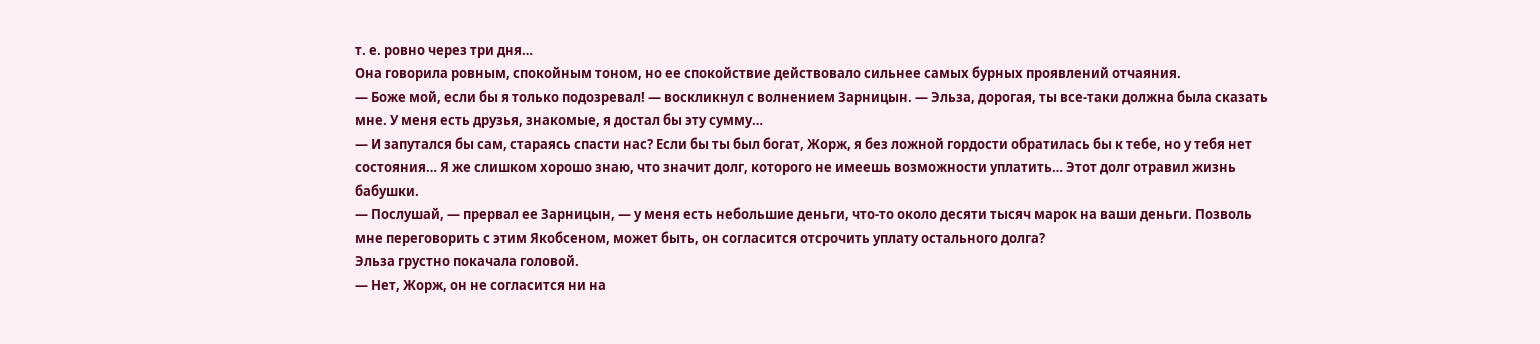т. е. ровно через три дня…
Она говорила ровным, спокойным тоном, но ее спокойствие действовало сильнее самых бурных проявлений отчаяния.
— Боже мой, если бы я только подозревал! — воскликнул с волнением Зарницын. — Эльза, дорогая, ты все-таки должна была сказать мне. У меня есть друзья, знакомые, я достал бы эту сумму…
— И запутался бы сам, стараясь спасти нас? Если бы ты был богат, Жорж, я без ложной гордости обратилась бы к тебе, но у тебя нет состояния… Я же слишком хорошо знаю, что значит долг, которого не имеешь возможности уплатить… Этот долг отравил жизнь бабушки.
— Послушай, — прервал ее Зарницын, — у меня есть небольшие деньги, что-то около десяти тысяч марок на ваши деньги. Позволь мне переговорить с этим Якобсеном, может быть, он согласится отсрочить уплату остального долга?
Эльза грустно покачала головой.
— Нет, Жорж, он не согласится ни на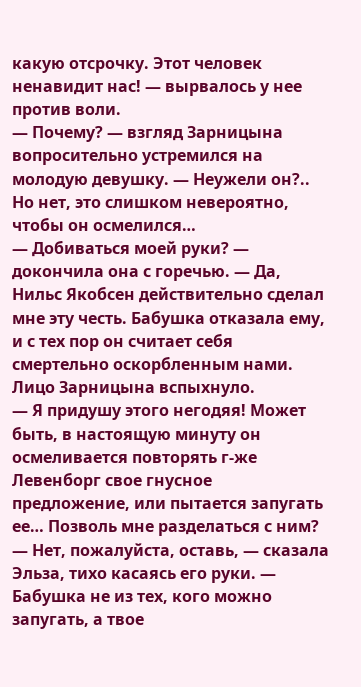какую отсрочку. Этот человек ненавидит нас! — вырвалось у нее против воли.
— Почему? — взгляд Зарницына вопросительно устремился на молодую девушку. — Неужели он?.. Но нет, это слишком невероятно, чтобы он осмелился…
— Добиваться моей руки? — докончила она с горечью. — Да, Нильс Якобсен действительно сделал мне эту честь. Бабушка отказала ему, и с тех пор он считает себя смертельно оскорбленным нами.
Лицо Зарницына вспыхнуло.
— Я придушу этого негодяя! Может быть, в настоящую минуту он осмеливается повторять г-же Левенборг свое гнусное предложение, или пытается запугать ее… Позволь мне разделаться с ним?
— Нет, пожалуйста, оставь, — сказала Эльза, тихо касаясь его руки. — Бабушка не из тех, кого можно запугать, а твое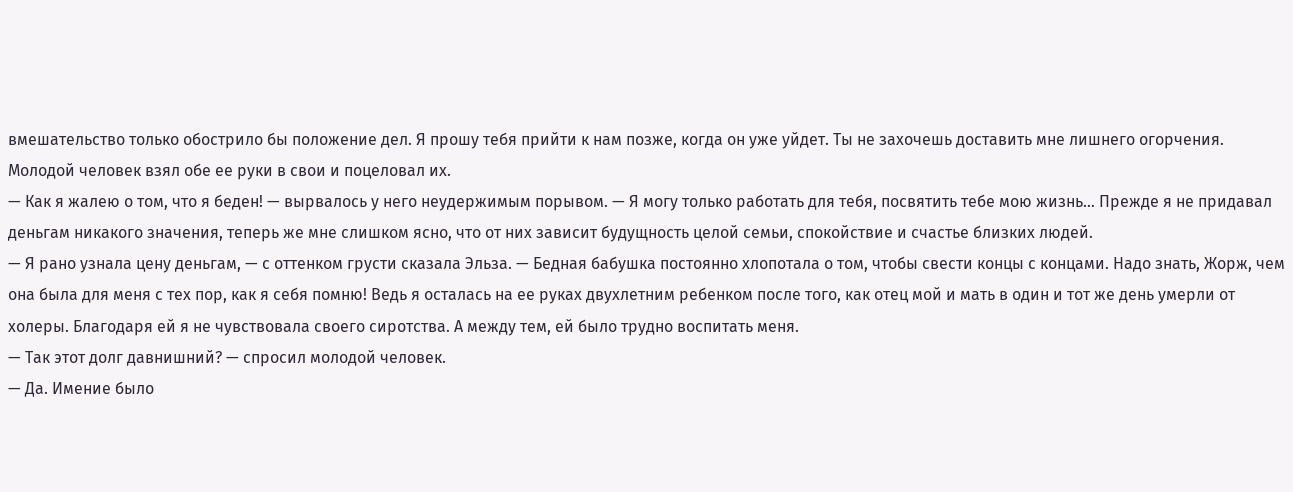вмешательство только обострило бы положение дел. Я прошу тебя прийти к нам позже, когда он уже уйдет. Ты не захочешь доставить мне лишнего огорчения.
Молодой человек взял обе ее руки в свои и поцеловал их.
— Как я жалею о том, что я беден! — вырвалось у него неудержимым порывом. — Я могу только работать для тебя, посвятить тебе мою жизнь… Прежде я не придавал деньгам никакого значения, теперь же мне слишком ясно, что от них зависит будущность целой семьи, спокойствие и счастье близких людей.
— Я рано узнала цену деньгам, — с оттенком грусти сказала Эльза. — Бедная бабушка постоянно хлопотала о том, чтобы свести концы с концами. Надо знать, Жорж, чем она была для меня с тех пор, как я себя помню! Ведь я осталась на ее руках двухлетним ребенком после того, как отец мой и мать в один и тот же день умерли от холеры. Благодаря ей я не чувствовала своего сиротства. А между тем, ей было трудно воспитать меня.
— Так этот долг давнишний? — спросил молодой человек.
— Да. Имение было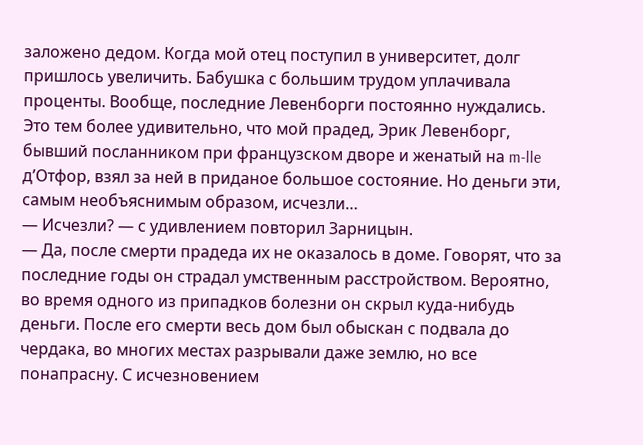заложено дедом. Когда мой отец поступил в университет, долг пришлось увеличить. Бабушка с большим трудом уплачивала проценты. Вообще, последние Левенборги постоянно нуждались. Это тем более удивительно, что мой прадед, Эрик Левенборг, бывший посланником при французском дворе и женатый на m-lle д’Отфор, взял за ней в приданое большое состояние. Но деньги эти, самым необъяснимым образом, исчезли…
— Исчезли? — с удивлением повторил Зарницын.
— Да, после смерти прадеда их не оказалось в доме. Говорят, что за последние годы он страдал умственным расстройством. Вероятно, во время одного из припадков болезни он скрыл куда-нибудь деньги. После его смерти весь дом был обыскан с подвала до чердака, во многих местах разрывали даже землю, но все понапрасну. С исчезновением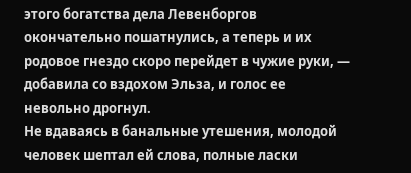этого богатства дела Левенборгов окончательно пошатнулись, а теперь и их родовое гнездо скоро перейдет в чужие руки, — добавила со вздохом Эльза, и голос ее невольно дрогнул.
Не вдаваясь в банальные утешения, молодой человек шептал ей слова, полные ласки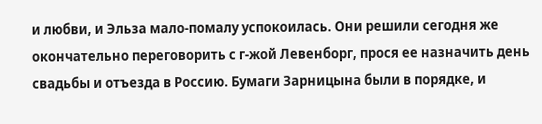и любви, и Эльза мало-помалу успокоилась. Они решили сегодня же окончательно переговорить с г-жой Левенборг, прося ее назначить день свадьбы и отъезда в Россию. Бумаги Зарницына были в порядке, и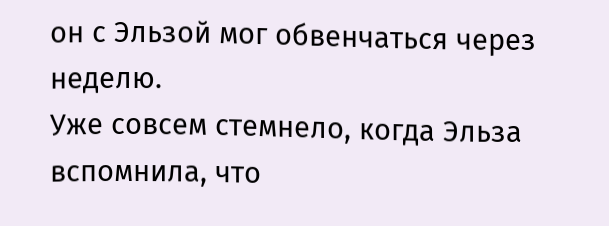он с Эльзой мог обвенчаться через неделю.
Уже совсем стемнело, когда Эльза вспомнила, что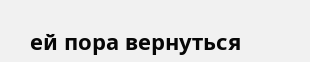ей пора вернуться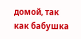домой, так как бабушка